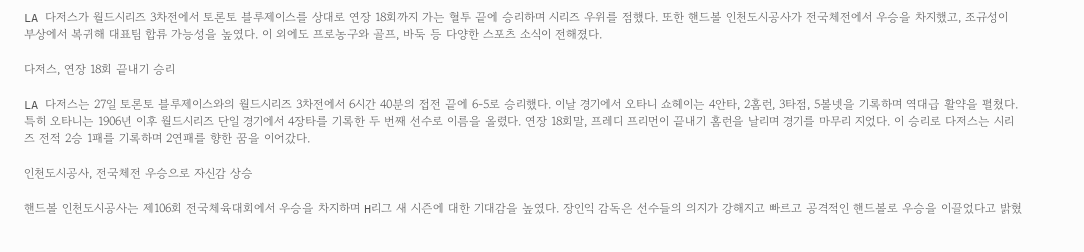LA 다저스가 월드시리즈 3차전에서 토론토 블루제이스를 상대로 연장 18회까지 가는 혈투 끝에 승리하며 시리즈 우위를 점했다. 또한 핸드볼 인천도시공사가 전국체전에서 우승을 차지했고, 조규성이 부상에서 복귀해 대표팀 합류 가능성을 높였다. 이 외에도 프로농구와 골프, 바둑 등 다양한 스포츠 소식이 전해졌다.

다저스, 연장 18회 끝내기 승리

LA 다저스는 27일 토론토 블루제이스와의 월드시리즈 3차전에서 6시간 40분의 접전 끝에 6-5로 승리했다. 이날 경기에서 오타니 쇼헤이는 4안타, 2홈런, 3타점, 5볼넷을 기록하며 역대급 활약을 펼쳤다. 특히 오타니는 1906년 이후 월드시리즈 단일 경기에서 4장타를 기록한 두 번째 선수로 이름을 올렸다. 연장 18회말, 프레디 프리먼이 끝내기 홈런을 날리며 경기를 마무리 지었다. 이 승리로 다저스는 시리즈 전적 2승 1패를 기록하며 2연패를 향한 꿈을 이어갔다.

인천도시공사, 전국체전 우승으로 자신감 상승

핸드볼 인천도시공사는 제106회 전국체육대회에서 우승을 차지하며 H리그 새 시즌에 대한 기대감을 높였다. 장인익 감독은 선수들의 의지가 강해지고 빠르고 공격적인 핸드볼로 우승을 이끌었다고 밝혔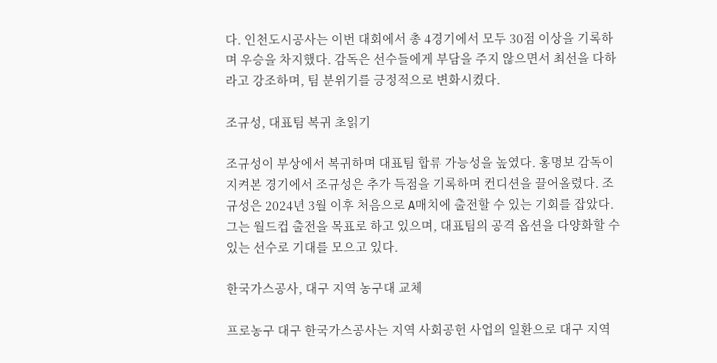다. 인천도시공사는 이번 대회에서 총 4경기에서 모두 30점 이상을 기록하며 우승을 차지했다. 감독은 선수들에게 부담을 주지 않으면서 최선을 다하라고 강조하며, 팀 분위기를 긍정적으로 변화시켰다.

조규성, 대표팀 복귀 초읽기

조규성이 부상에서 복귀하며 대표팀 합류 가능성을 높였다. 홍명보 감독이 지켜본 경기에서 조규성은 추가 득점을 기록하며 컨디션을 끌어올렸다. 조규성은 2024년 3월 이후 처음으로 A매치에 출전할 수 있는 기회를 잡았다. 그는 월드컵 출전을 목표로 하고 있으며, 대표팀의 공격 옵션을 다양화할 수 있는 선수로 기대를 모으고 있다.

한국가스공사, 대구 지역 농구대 교체

프로농구 대구 한국가스공사는 지역 사회공헌 사업의 일환으로 대구 지역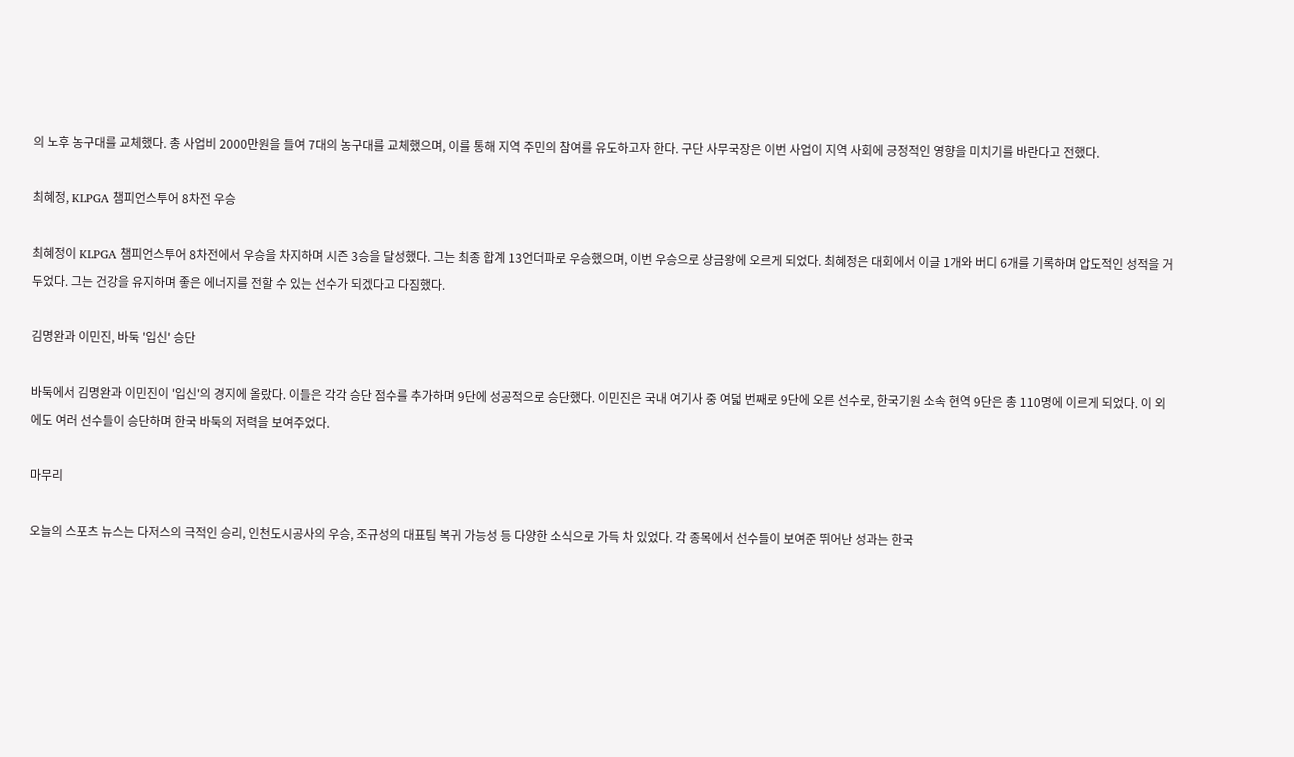의 노후 농구대를 교체했다. 총 사업비 2000만원을 들여 7대의 농구대를 교체했으며, 이를 통해 지역 주민의 참여를 유도하고자 한다. 구단 사무국장은 이번 사업이 지역 사회에 긍정적인 영향을 미치기를 바란다고 전했다.

최혜정, KLPGA 챔피언스투어 8차전 우승

최혜정이 KLPGA 챔피언스투어 8차전에서 우승을 차지하며 시즌 3승을 달성했다. 그는 최종 합계 13언더파로 우승했으며, 이번 우승으로 상금왕에 오르게 되었다. 최혜정은 대회에서 이글 1개와 버디 6개를 기록하며 압도적인 성적을 거두었다. 그는 건강을 유지하며 좋은 에너지를 전할 수 있는 선수가 되겠다고 다짐했다.

김명완과 이민진, 바둑 '입신' 승단

바둑에서 김명완과 이민진이 '입신'의 경지에 올랐다. 이들은 각각 승단 점수를 추가하며 9단에 성공적으로 승단했다. 이민진은 국내 여기사 중 여덟 번째로 9단에 오른 선수로, 한국기원 소속 현역 9단은 총 110명에 이르게 되었다. 이 외에도 여러 선수들이 승단하며 한국 바둑의 저력을 보여주었다.

마무리

오늘의 스포츠 뉴스는 다저스의 극적인 승리, 인천도시공사의 우승, 조규성의 대표팀 복귀 가능성 등 다양한 소식으로 가득 차 있었다. 각 종목에서 선수들이 보여준 뛰어난 성과는 한국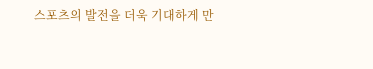스포츠의 발전을 더욱 기대하게 만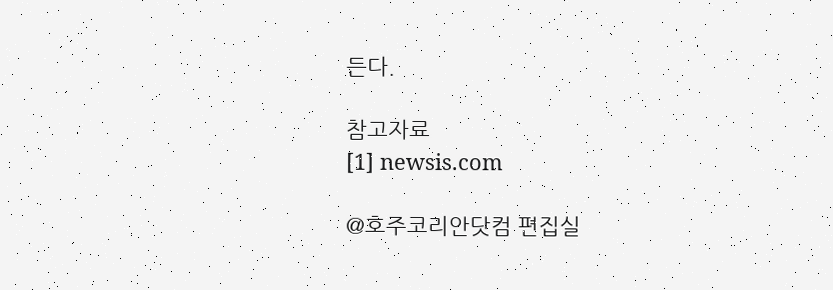든다.

참고자료
[1] newsis.com

@호주코리안닷컴 편집실